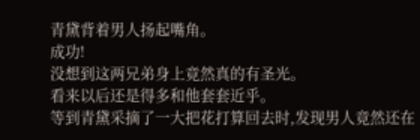青黛背着男人扬起嘴角。
成功!
没想到这两兄弟身上竟然真的有圣光。
看来以后还是得多和他套套近乎。
等到青黛采摘了一大把花打算回去时,发现男人竟然还在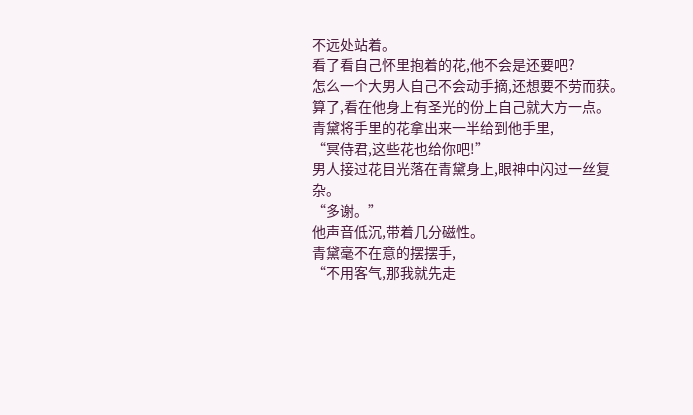不远处站着。
看了看自己怀里抱着的花,他不会是还要吧?
怎么一个大男人自己不会动手摘,还想要不劳而获。
算了,看在他身上有圣光的份上自己就大方一点。
青黛将手里的花拿出来一半给到他手里,
“冥侍君,这些花也给你吧!”
男人接过花目光落在青黛身上,眼神中闪过一丝复杂。
“多谢。”
他声音低沉,带着几分磁性。
青黛毫不在意的摆摆手,
“不用客气,那我就先走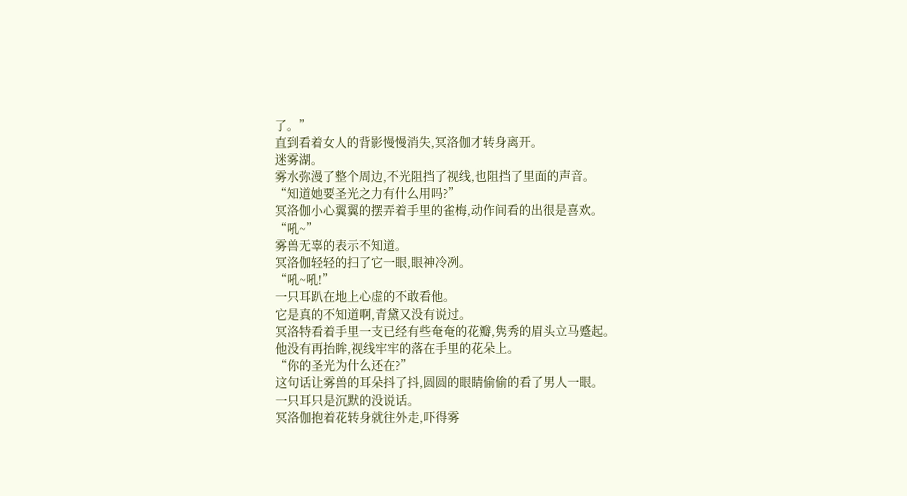了。”
直到看着女人的背影慢慢消失,冥洛伽才转身离开。
迷雾湖。
雾水弥漫了整个周边,不光阻挡了视线,也阻挡了里面的声音。
“知道她要圣光之力有什么用吗?”
冥洛伽小心翼翼的摆弄着手里的雀梅,动作间看的出很是喜欢。
“吼~”
雾兽无辜的表示不知道。
冥洛伽轻轻的扫了它一眼,眼神冷冽。
“吼~吼!”
一只耳趴在地上心虚的不敢看他。
它是真的不知道啊,青黛又没有说过。
冥洛特看着手里一支已经有些奄奄的花瓣,隽秀的眉头立马蹙起。
他没有再抬眸,视线牢牢的落在手里的花朵上。
“你的圣光为什么还在?”
这句话让雾兽的耳朵抖了抖,圆圆的眼睛偷偷的看了男人一眼。
一只耳只是沉默的没说话。
冥洛伽抱着花转身就往外走,吓得雾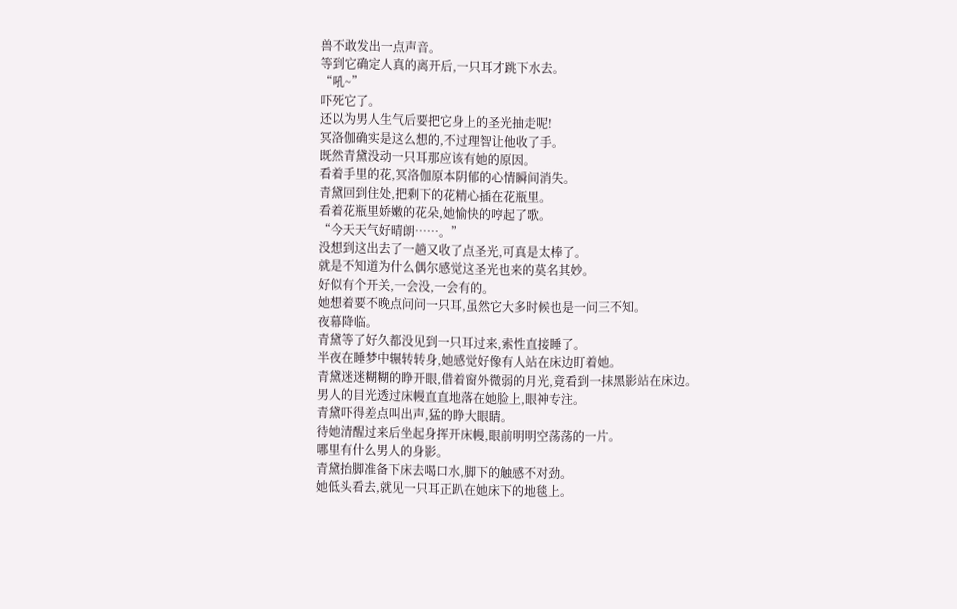兽不敢发出一点声音。
等到它确定人真的离开后,一只耳才跳下水去。
“吼~”
吓死它了。
还以为男人生气后要把它身上的圣光抽走呢!
冥洛伽确实是这么想的,不过理智让他收了手。
既然青黛没动一只耳那应该有她的原因。
看着手里的花,冥洛伽原本阴郁的心情瞬间消失。
青黛回到住处,把剩下的花精心插在花瓶里。
看着花瓶里娇嫩的花朵,她愉快的哼起了歌。
“今天天气好晴朗……。”
没想到这出去了一趟又收了点圣光,可真是太棒了。
就是不知道为什么偶尔感觉这圣光也来的莫名其妙。
好似有个开关,一会没,一会有的。
她想着要不晚点问问一只耳,虽然它大多时候也是一问三不知。
夜幕降临。
青黛等了好久都没见到一只耳过来,索性直接睡了。
半夜在睡梦中辗转转身,她感觉好像有人站在床边盯着她。
青黛迷迷糊糊的睁开眼,借着窗外微弱的月光,竟看到一抹黑影站在床边。
男人的目光透过床幔直直地落在她脸上,眼神专注。
青黛吓得差点叫出声,猛的睁大眼睛。
待她清醒过来后坐起身挥开床幔,眼前明明空荡荡的一片。
哪里有什么男人的身影。
青黛抬脚准备下床去喝口水,脚下的触感不对劲。
她低头看去,就见一只耳正趴在她床下的地毯上。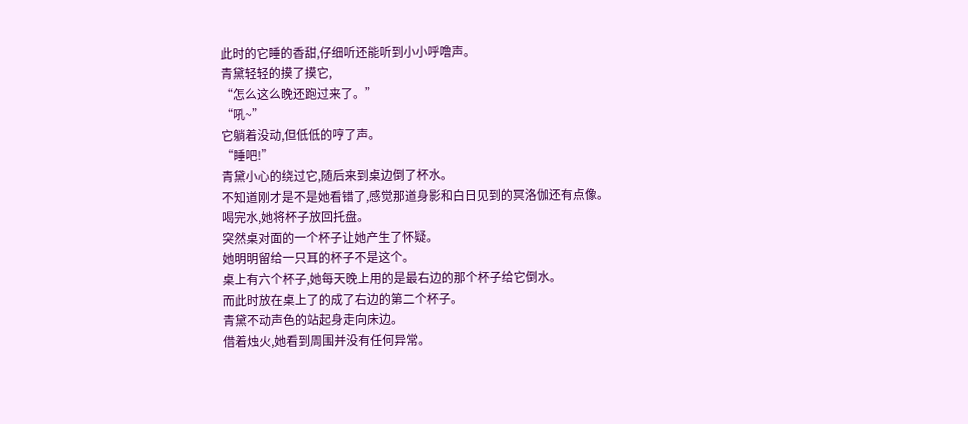此时的它睡的香甜,仔细听还能听到小小呼噜声。
青黛轻轻的摸了摸它,
“怎么这么晚还跑过来了。”
“吼~”
它躺着没动,但低低的哼了声。
“睡吧!”
青黛小心的绕过它,随后来到桌边倒了杯水。
不知道刚才是不是她看错了,感觉那道身影和白日见到的冥洛伽还有点像。
喝完水,她将杯子放回托盘。
突然桌对面的一个杯子让她产生了怀疑。
她明明留给一只耳的杯子不是这个。
桌上有六个杯子,她每天晚上用的是最右边的那个杯子给它倒水。
而此时放在桌上了的成了右边的第二个杯子。
青黛不动声色的站起身走向床边。
借着烛火,她看到周围并没有任何异常。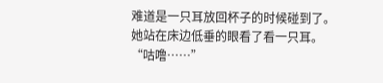难道是一只耳放回杯子的时候碰到了。
她站在床边低垂的眼看了看一只耳。
“咕噜……”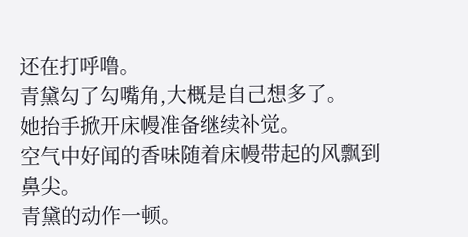还在打呼噜。
青黛勾了勾嘴角,大概是自己想多了。
她抬手掀开床幔准备继续补觉。
空气中好闻的香味随着床幔带起的风飘到鼻尖。
青黛的动作一顿。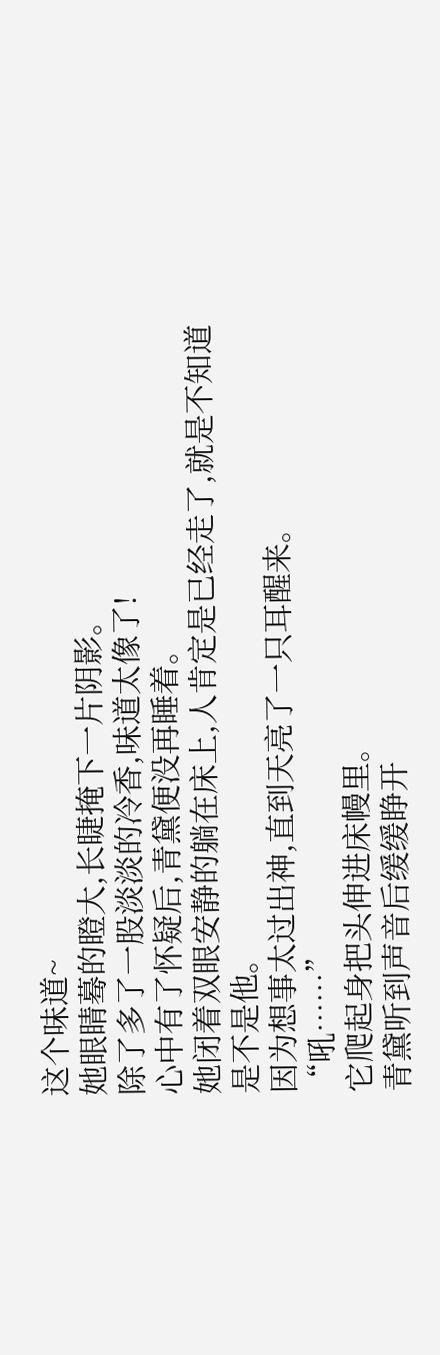这个味道~
她眼睛蓦的瞪大,长睫掩下一片阴影。
除了多了一股淡淡的冷香,味道太像了!
心中有了怀疑后,青黛便没再睡着。
她闭着双眼安静的躺在床上,人肯定是已经走了,就是不知道是不是他。
因为想事太过出神,直到天亮了一只耳醒来。
“吼……”
它爬起身把头伸进床幔里。
青黛听到声音后缓缓睁开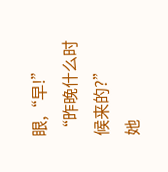眼,“早!”
“昨晚什么时候来的?”
她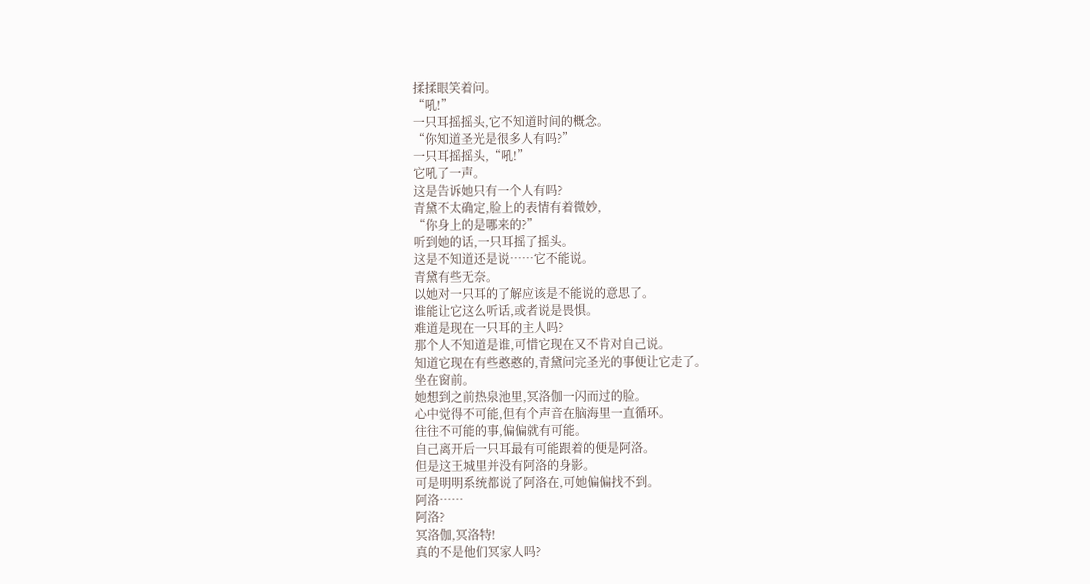揉揉眼笑着问。
“吼!”
一只耳摇摇头,它不知道时间的概念。
“你知道圣光是很多人有吗?”
一只耳摇摇头,“吼!”
它吼了一声。
这是告诉她只有一个人有吗?
青黛不太确定,脸上的表情有着微妙,
“你身上的是哪来的?”
听到她的话,一只耳摇了摇头。
这是不知道还是说……它不能说。
青黛有些无奈。
以她对一只耳的了解应该是不能说的意思了。
谁能让它这么听话,或者说是畏惧。
难道是现在一只耳的主人吗?
那个人不知道是谁,可惜它现在又不肯对自己说。
知道它现在有些憨憨的,青黛问完圣光的事便让它走了。
坐在窗前。
她想到之前热泉池里,冥洛伽一闪而过的脸。
心中觉得不可能,但有个声音在脑海里一直循环。
往往不可能的事,偏偏就有可能。
自己离开后一只耳最有可能跟着的便是阿洛。
但是这王城里并没有阿洛的身影。
可是明明系统都说了阿洛在,可她偏偏找不到。
阿洛……
阿洛?
冥洛伽,冥洛特!
真的不是他们冥家人吗?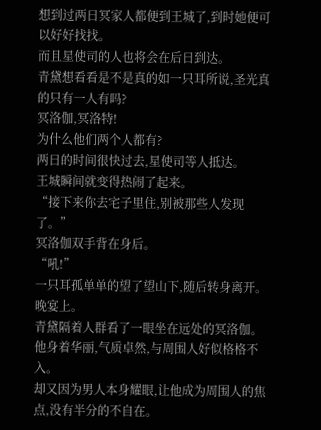想到过两日冥家人都便到王城了,到时她便可以好好找找。
而且星使司的人也将会在后日到达。
青黛想看看是不是真的如一只耳所说,圣光真的只有一人有吗?
冥洛伽,冥洛特!
为什么他们两个人都有?
两日的时间很快过去,星使司等人抵达。
王城瞬间就变得热闹了起来。
“接下来你去宅子里住,别被那些人发现了。”
冥洛伽双手背在身后。
“吼!”
一只耳孤单单的望了望山下,随后转身离开。
晚宴上。
青黛隔着人群看了一眼坐在远处的冥洛伽。
他身着华丽,气质卓然,与周围人好似格格不入。
却又因为男人本身耀眼,让他成为周围人的焦点,没有半分的不自在。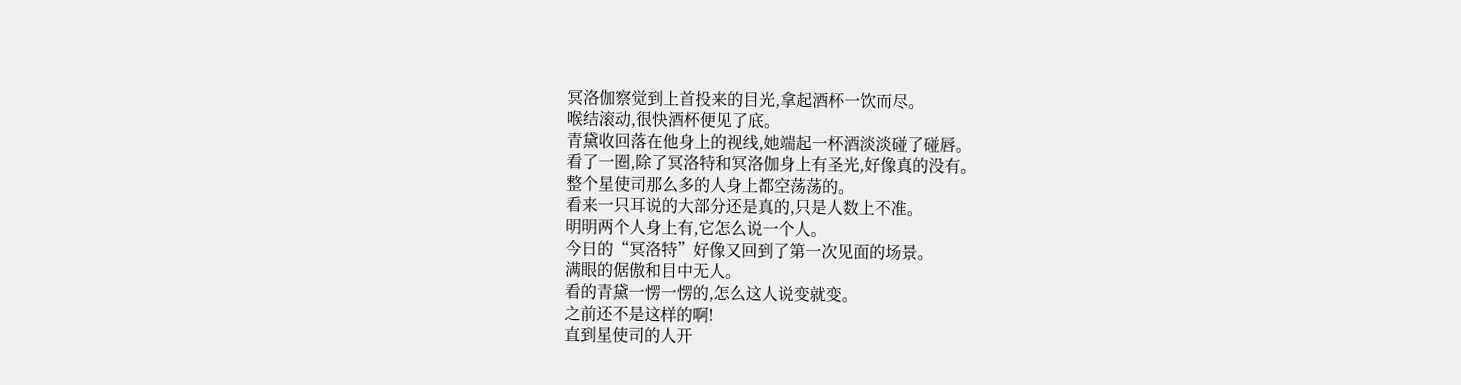冥洛伽察觉到上首投来的目光,拿起酒杯一饮而尽。
喉结滚动,很快酒杯便见了底。
青黛收回落在他身上的视线,她端起一杯酒淡淡碰了碰唇。
看了一圈,除了冥洛特和冥洛伽身上有圣光,好像真的没有。
整个星使司那么多的人身上都空荡荡的。
看来一只耳说的大部分还是真的,只是人数上不准。
明明两个人身上有,它怎么说一个人。
今日的“冥洛特”好像又回到了第一次见面的场景。
满眼的倨傲和目中无人。
看的青黛一愣一愣的,怎么这人说变就变。
之前还不是这样的啊!
直到星使司的人开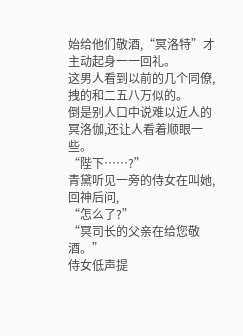始给他们敬酒,“冥洛特”才主动起身一一回礼。
这男人看到以前的几个同僚,拽的和二五八万似的。
倒是别人口中说难以近人的冥洛伽,还让人看着顺眼一些。
“陛下……?”
青黛听见一旁的侍女在叫她,回神后问,
“怎么了?”
“冥司长的父亲在给您敬酒。”
侍女低声提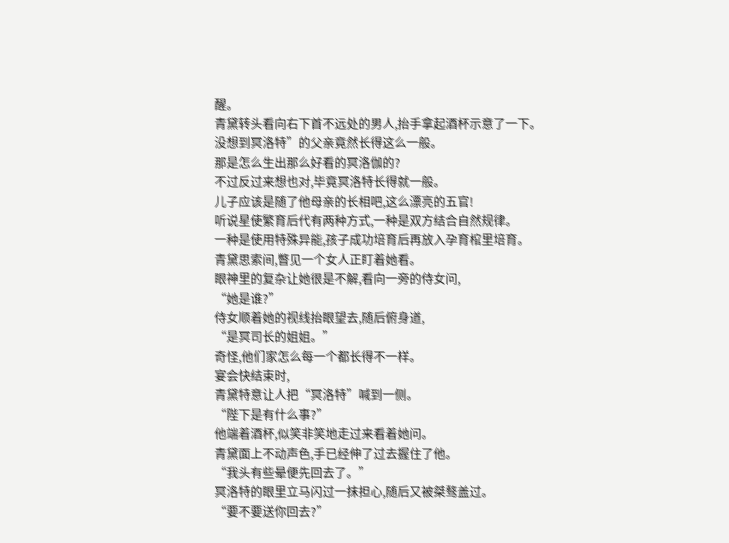醒。
青黛转头看向右下首不远处的男人,抬手拿起酒杯示意了一下。
没想到冥洛特”的父亲竟然长得这么一般。
那是怎么生出那么好看的冥洛伽的?
不过反过来想也对,毕竟冥洛特长得就一般。
儿子应该是随了他母亲的长相吧,这么漂亮的五官!
听说星使繁育后代有两种方式,一种是双方结合自然规律。
一种是使用特殊异能,孩子成功培育后再放入孕育棺里培育。
青黛思索间,瞥见一个女人正盯着她看。
眼神里的复杂让她很是不解,看向一旁的侍女问,
“她是谁?”
侍女顺着她的视线抬眼望去,随后俯身道,
“是冥司长的姐姐。”
奇怪,他们家怎么每一个都长得不一样。
宴会快结束时,
青黛特意让人把“冥洛特”喊到一侧。
“陛下是有什么事?”
他端着酒杯,似笑非笑地走过来看着她问。
青黛面上不动声色,手已经伸了过去握住了他。
“我头有些晕便先回去了。”
冥洛特的眼里立马闪过一抹担心,随后又被桀骜盖过。
“要不要送你回去?”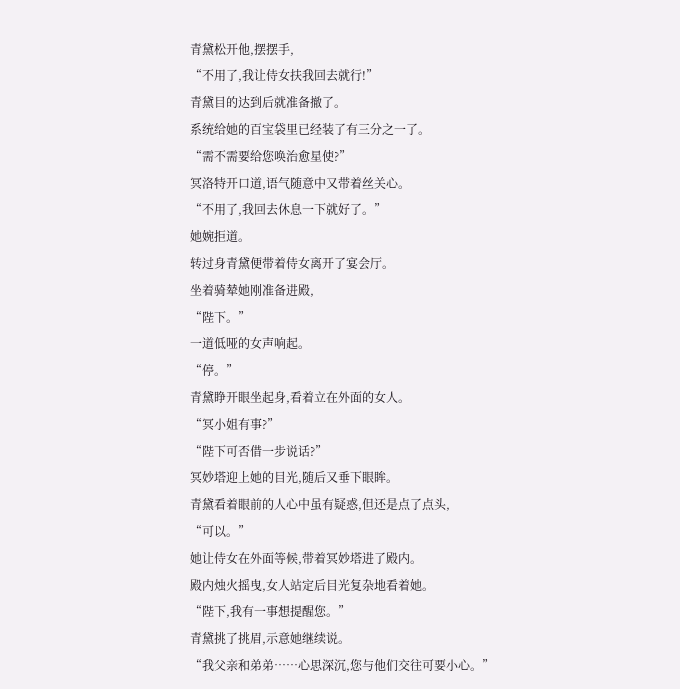青黛松开他,摆摆手,
“不用了,我让侍女扶我回去就行!”
青黛目的达到后就准备撤了。
系统给她的百宝袋里已经装了有三分之一了。
“需不需要给您唤治愈星使?”
冥洛特开口道,语气随意中又带着丝关心。
“不用了,我回去休息一下就好了。”
她婉拒道。
转过身青黛便带着侍女离开了宴会厅。
坐着骑辇她刚准备进殿,
“陛下。”
一道低哑的女声响起。
“停。”
青黛睁开眼坐起身,看着立在外面的女人。
“冥小姐有事?”
“陛下可否借一步说话?”
冥妙塔迎上她的目光,随后又垂下眼眸。
青黛看着眼前的人心中虽有疑惑,但还是点了点头,
“可以。”
她让侍女在外面等候,带着冥妙塔进了殿内。
殿内烛火摇曳,女人站定后目光复杂地看着她。
“陛下,我有一事想提醒您。”
青黛挑了挑眉,示意她继续说。
“我父亲和弟弟……心思深沉,您与他们交往可要小心。”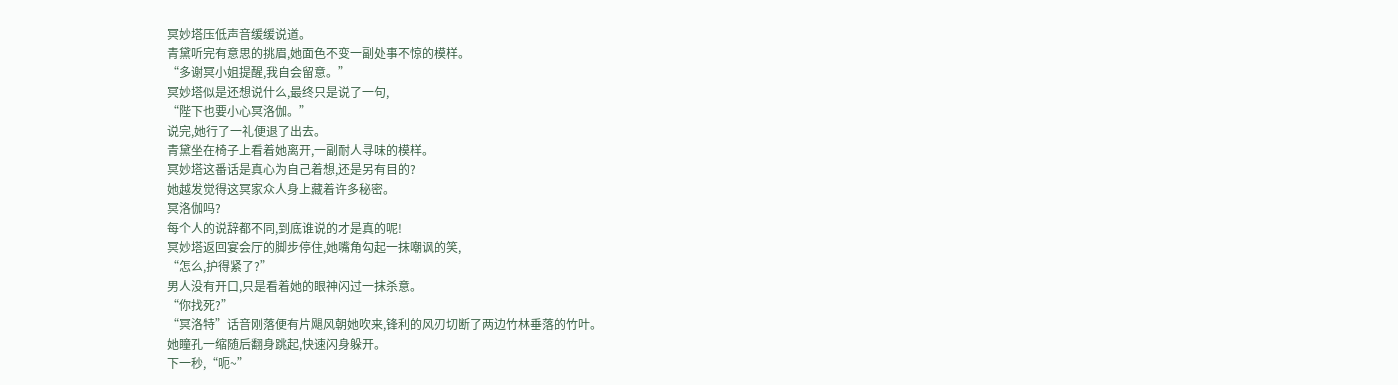冥妙塔压低声音缓缓说道。
青黛听完有意思的挑眉,她面色不变一副处事不惊的模样。
“多谢冥小姐提醒,我自会留意。”
冥妙塔似是还想说什么,最终只是说了一句,
“陛下也要小心冥洛伽。”
说完,她行了一礼便退了出去。
青黛坐在椅子上看着她离开,一副耐人寻味的模样。
冥妙塔这番话是真心为自己着想,还是另有目的?
她越发觉得这冥家众人身上藏着许多秘密。
冥洛伽吗?
每个人的说辞都不同,到底谁说的才是真的呢!
冥妙塔返回宴会厅的脚步停住,她嘴角勾起一抹嘲讽的笑,
“怎么,护得紧了?”
男人没有开口,只是看着她的眼神闪过一抹杀意。
“你找死?”
“冥洛特”话音刚落便有片飓风朝她吹来,锋利的风刃切断了两边竹林垂落的竹叶。
她瞳孔一缩随后翻身跳起,快速闪身躲开。
下一秒,“呃~”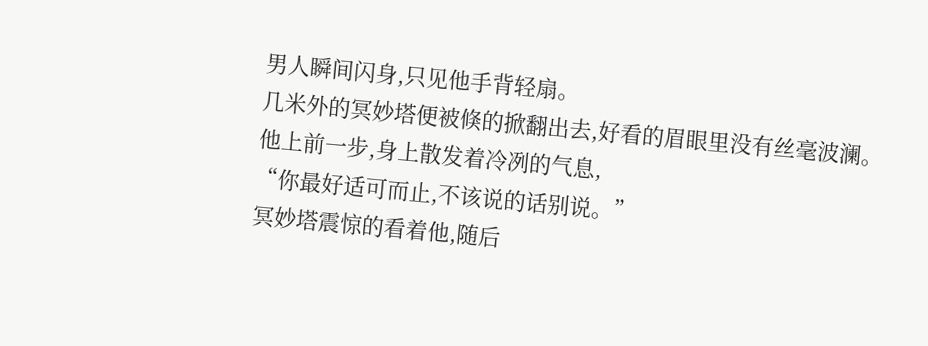男人瞬间闪身,只见他手背轻扇。
几米外的冥妙塔便被倏的掀翻出去,好看的眉眼里没有丝毫波澜。
他上前一步,身上散发着冷冽的气息,
“你最好适可而止,不该说的话别说。”
冥妙塔震惊的看着他,随后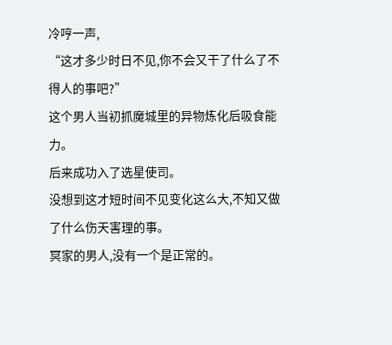冷哼一声,
“这才多少时日不见,你不会又干了什么了不得人的事吧?”
这个男人当初抓魔城里的异物炼化后吸食能力。
后来成功入了选星使司。
没想到这才短时间不见变化这么大,不知又做了什么伤天害理的事。
冥家的男人,没有一个是正常的。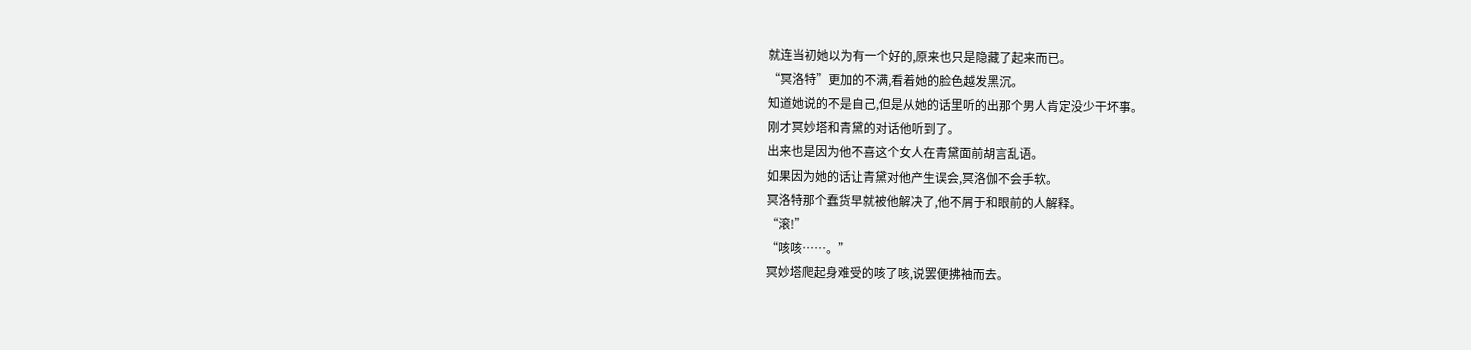就连当初她以为有一个好的,原来也只是隐藏了起来而已。
“冥洛特”更加的不满,看着她的脸色越发黑沉。
知道她说的不是自己,但是从她的话里听的出那个男人肯定没少干坏事。
刚才冥妙塔和青黛的对话他听到了。
出来也是因为他不喜这个女人在青黛面前胡言乱语。
如果因为她的话让青黛对他产生误会,冥洛伽不会手软。
冥洛特那个蠢货早就被他解决了,他不屑于和眼前的人解释。
“滚!”
“咳咳……。”
冥妙塔爬起身难受的咳了咳,说罢便拂袖而去。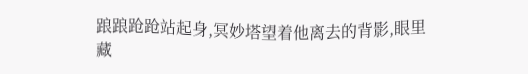踉踉跄跄站起身,冥妙塔望着他离去的背影,眼里藏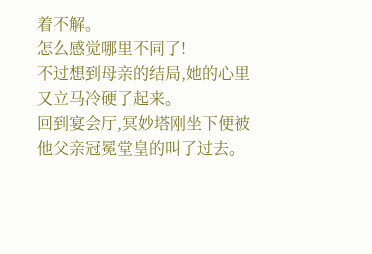着不解。
怎么感觉哪里不同了!
不过想到母亲的结局,她的心里又立马冷硬了起来。
回到宴会厅,冥妙塔刚坐下便被他父亲冠冕堂皇的叫了过去。